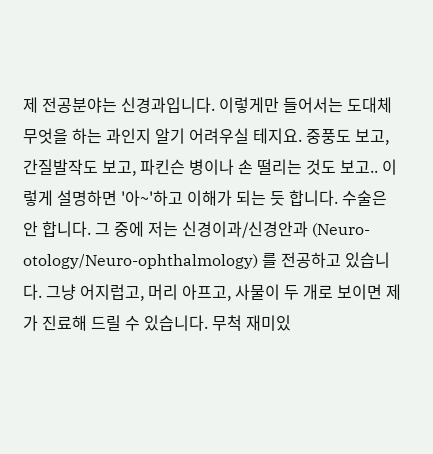제 전공분야는 신경과입니다. 이렇게만 들어서는 도대체 무엇을 하는 과인지 알기 어려우실 테지요. 중풍도 보고, 간질발작도 보고, 파킨슨 병이나 손 떨리는 것도 보고.. 이렇게 설명하면 '아~'하고 이해가 되는 듯 합니다. 수술은 안 합니다. 그 중에 저는 신경이과/신경안과 (Neuro-otology/Neuro-ophthalmology) 를 전공하고 있습니다. 그냥 어지럽고, 머리 아프고, 사물이 두 개로 보이면 제가 진료해 드릴 수 있습니다. 무척 재미있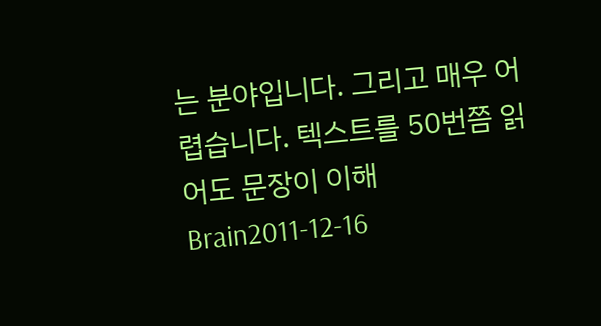는 분야입니다. 그리고 매우 어렵습니다. 텍스트를 50번쯤 읽어도 문장이 이해
Brain2011-12-16